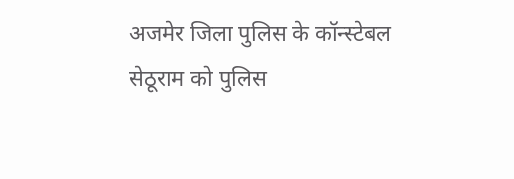अजमेर जिला पुलिस के कॉन्स्टेबल सेठूराम को पुलिस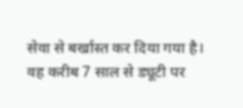सेवा से बर्खास्त कर दिया गया है। वह करीब 7 साल से ड्यूटी पर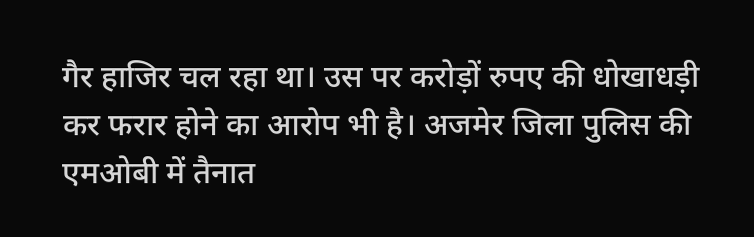गैर हाजिर चल रहा था। उस पर करोड़ों रुपए की धोखाधड़ी कर फरार होने का आरोप भी है। अजमेर जिला पुलिस की एमओबी में तैनात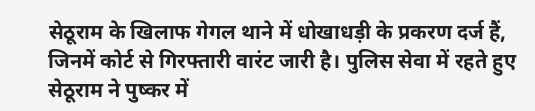सेठूराम के खिलाफ गेगल थाने में धोखाधड़ी के प्रकरण दर्ज हैं, जिनमें कोर्ट से गिरफ्तारी वारंट जारी है। पुलिस सेवा में रहते हुए सेठूराम ने पुष्कर में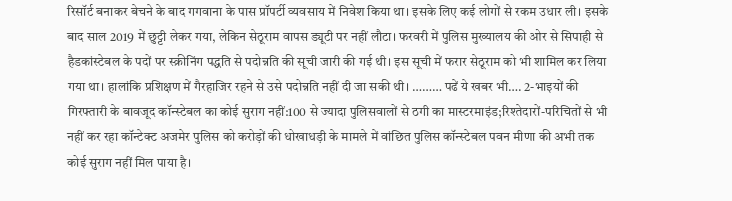रिसॉर्ट बनाकर बेचने के बाद गगवाना के पास प्रॉपर्टी व्यवसाय में निवेश किया था। इसके लिए कई लोगों से रकम उधार ली। इसके बाद साल 2019 में छुट्टी लेकर गया, लेकिन सेठूराम वापस ड्यूटी पर नहीं लौटा। फरवरी में पुलिस मुख्यालय की ओर से सिपाही से हैडकांस्टेबल के पदों पर स्क्रीनिंग पद्धति से पदोन्नति की सूची जारी की गई थी। इस सूची में फरार सेठूराम को भी शामिल कर लिया गया था। हालांकि प्रशिक्षण में गैरहाजिर रहने से उसे पदोन्नति नहीं दी जा सकी थी। ……… पढें ये खबर भी…. 2-भाइयों की गिरफ्तारी के बावजूद कॉन्स्टेबल का कोई सुराग नहीं:100 से ज्यादा पुलिसवालों से ठगी का मास्टरमाइंड;रिश्तेदारों-परिचितों से भी नहीं कर रहा कॉन्टेक्ट अजमेर पुलिस को करोड़ों की धोखाधड़ी के मामले में वांछित पुलिस कॉन्स्टेबल पवन मीणा की अभी तक कोई सुराग नहीं मिल पाया है।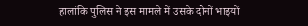हालांकि पुलिस ने इस मामले में उसके दोनों भाइयों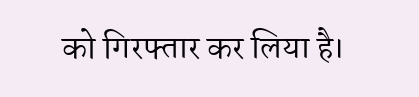को गिरफ्तार कर लिया है।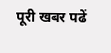पूरी खबर पढें